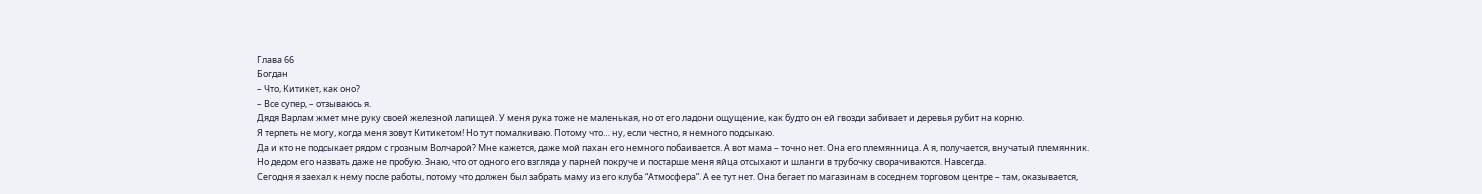Глава 66
Богдан
– Что, Китикет, как оно?
– Все супер, – отзываюсь я.
Дядя Варлам жмет мне руку своей железной лапищей. У меня рука тоже не маленькая, но от его ладони ощущение, как будто он ей гвозди забивает и деревья рубит на корню.
Я терпеть не могу, когда меня зовут Китикетом! Но тут помалкиваю. Потому что… ну, если честно, я немного подсыкаю.
Да и кто не подсыкает рядом с грозным Волчарой? Мне кажется, даже мой пахан его немного побаивается. А вот мама – точно нет. Она его племянница. А я, получается, внучатый племянник.
Но дедом его назвать даже не пробую. Знаю, что от одного его взгляда у парней покруче и постарше меня яйца отсыхают и шланги в трубочку сворачиваются. Навсегда.
Сегодня я заехал к нему после работы, потому что должен был забрать маму из его клуба “Атмосфера”. А ее тут нет. Она бегает по магазинам в соседнем торговом центре – там, оказывается,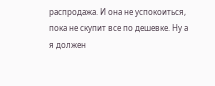распродажа. И она не успокоиться, пока не скупит все по дешевке. Ну а я должен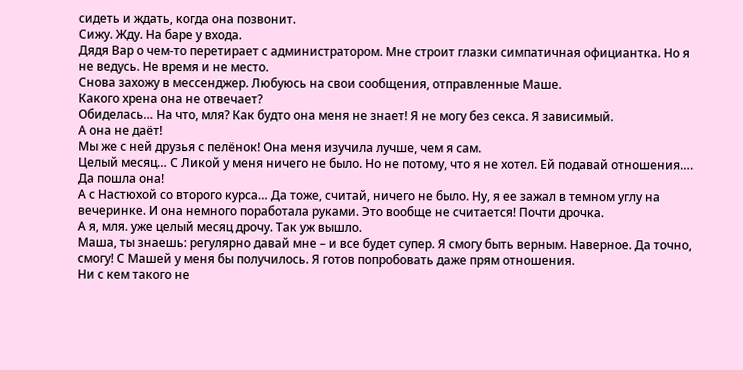сидеть и ждать, когда она позвонит.
Сижу. Жду. На баре у входа.
Дядя Вар о чем-то перетирает с администратором. Мне строит глазки симпатичная официантка. Но я не ведусь. Не время и не место.
Снова захожу в мессенджер. Любуюсь на свои сообщения, отправленные Маше.
Какого хрена она не отвечает?
Обиделась… На что, мля? Как будто она меня не знает! Я не могу без секса. Я зависимый.
А она не даёт!
Мы же с ней друзья с пелёнок! Она меня изучила лучше, чем я сам.
Целый месяц… С Ликой у меня ничего не было. Но не потому, что я не хотел. Ей подавай отношения…. Да пошла она!
А с Настюхой со второго курса… Да тоже, считай, ничего не было. Ну, я ее зажал в темном углу на вечеринке. И она немного поработала руками. Это вообще не считается! Почти дрочка.
А я, мля. уже целый месяц дрочу. Так уж вышло.
Маша, ты знаешь: регулярно давай мне – и все будет супер. Я смогу быть верным. Наверное. Да точно, смогу! С Машей у меня бы получилось. Я готов попробовать даже прям отношения.
Ни с кем такого не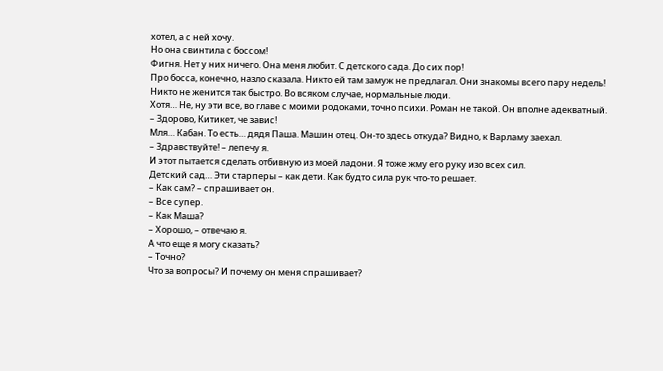хотел, а с ней хочу.
Но она свинтила с боссом!
Фигня. Нет у них ничего. Она меня любит. С детского сада. До сих пор!
Про босса, конечно, назло сказала. Никто ей там замуж не предлагал. Они знакомы всего пару недель!
Никто не женится так быстро. Во всяком случае, нормальные люди.
Хотя… Не, ну эти все, во главе с моими родоками, точно психи. Роман не такой. Он вполне адекватный.
– Здорово, Китикет, че завис!
Мля… Кабан. То есть… дядя Паша. Машин отец. Он-то здесь откуда? Видно, к Варламу заехал.
– Здравствуйте! – лепечу я.
И этот пытается сделать отбивную из моей ладони. Я тоже жму его руку изо всех сил.
Детский сад… Эти старперы – как дети. Как будто сила рук что-то решает.
– Как сам? – спрашивает он.
– Все супер.
– Как Маша?
– Хорошо, – отвечаю я.
А что еще я могу сказать?
– Точно?
Что за вопросы? И почему он меня спрашивает?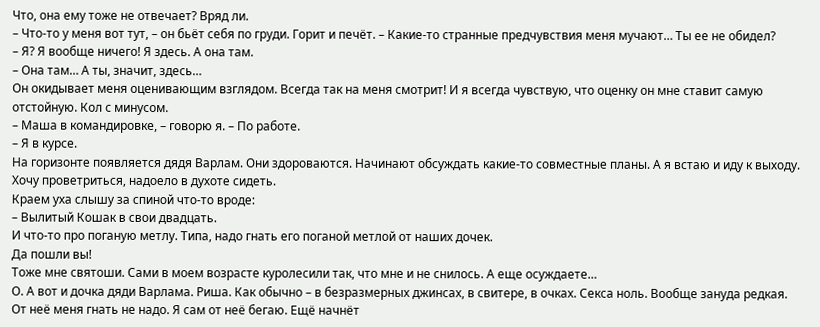Что, она ему тоже не отвечает? Вряд ли.
– Что-то у меня вот тут, – он бьёт себя по груди. Горит и печёт. – Какие-то странные предчувствия меня мучают… Ты ее не обидел?
– Я? Я вообще ничего! Я здесь. А она там.
– Она там… А ты, значит, здесь…
Он окидывает меня оценивающим взглядом. Всегда так на меня смотрит! И я всегда чувствую, что оценку он мне ставит самую отстойную. Кол с минусом.
– Маша в командировке, – говорю я. – По работе.
– Я в курсе.
На горизонте появляется дядя Варлам. Они здороваются. Начинают обсуждать какие-то совместные планы. А я встаю и иду к выходу. Хочу проветриться, надоело в духоте сидеть.
Краем уха слышу за спиной что-то вроде:
– Вылитый Кошак в свои двадцать.
И что-то про поганую метлу. Типа, надо гнать его поганой метлой от наших дочек.
Да пошли вы!
Тоже мне святоши. Сами в моем возрасте куролесили так, что мне и не снилось. А еще осуждаете…
О. А вот и дочка дяди Варлама. Риша. Как обычно – в безразмерных джинсах, в свитере, в очках. Секса ноль. Вообще зануда редкая.
От неё меня гнать не надо. Я сам от неё бегаю. Ещё начнёт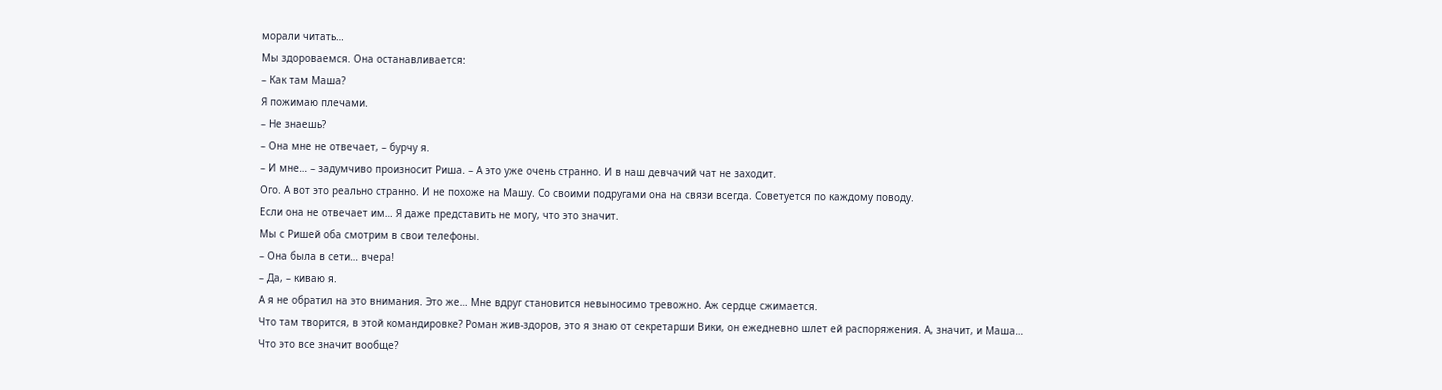морали читать…
Мы здороваемся. Она останавливается:
– Как там Маша?
Я пожимаю плечами.
– Не знаешь?
– Она мне не отвечает, – бурчу я.
– И мне… – задумчиво произносит Риша. – А это уже очень странно. И в наш девчачий чат не заходит.
Ого. А вот это реально странно. И не похоже на Машу. Со своими подругами она на связи всегда. Советуется по каждому поводу.
Если она не отвечает им… Я даже представить не могу, что это значит.
Мы с Ришей оба смотрим в свои телефоны.
– Она была в сети… вчера!
– Да, – киваю я.
А я не обратил на это внимания. Это же… Мне вдруг становится невыносимо тревожно. Аж сердце сжимается.
Что там творится, в этой командировке? Роман жив-здоров, это я знаю от секретарши Вики, он ежедневно шлет ей распоряжения. А, значит, и Маша…
Что это все значит вообще?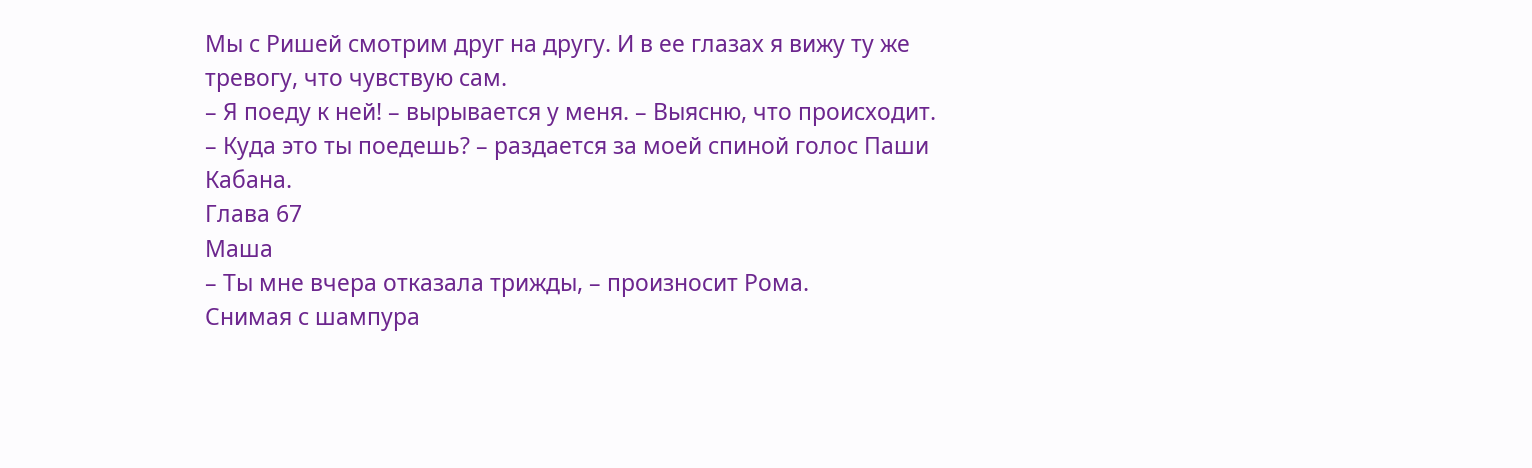Мы с Ришей смотрим друг на другу. И в ее глазах я вижу ту же тревогу, что чувствую сам.
– Я поеду к ней! – вырывается у меня. – Выясню, что происходит.
– Куда это ты поедешь? – раздается за моей спиной голос Паши Кабана.
Глава 67
Маша
– Ты мне вчера отказала трижды, – произносит Рома.
Снимая с шампура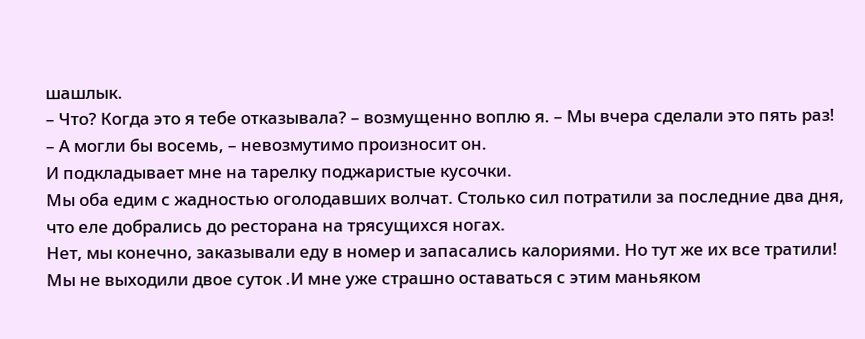шашлык.
– Что? Когда это я тебе отказывала? – возмущенно воплю я. – Мы вчера сделали это пять раз!
– А могли бы восемь, – невозмутимо произносит он.
И подкладывает мне на тарелку поджаристые кусочки.
Мы оба едим с жадностью оголодавших волчат. Столько сил потратили за последние два дня, что еле добрались до ресторана на трясущихся ногах.
Нет, мы конечно, заказывали еду в номер и запасались калориями. Но тут же их все тратили!
Мы не выходили двое суток .И мне уже страшно оставаться с этим маньяком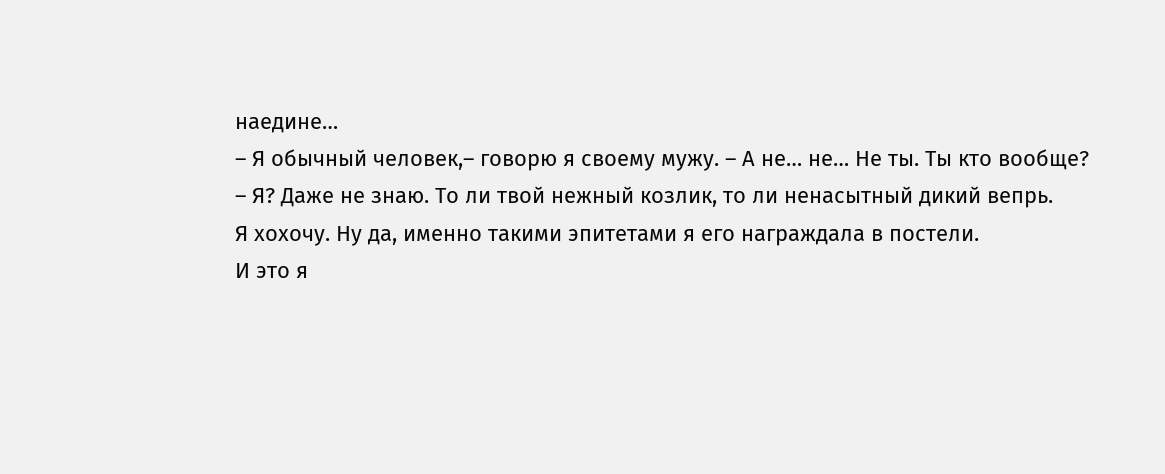наедине…
– Я обычный человек,– говорю я своему мужу. – А не… не… Не ты. Ты кто вообще?
– Я? Даже не знаю. То ли твой нежный козлик, то ли ненасытный дикий вепрь.
Я хохочу. Ну да, именно такими эпитетами я его награждала в постели.
И это я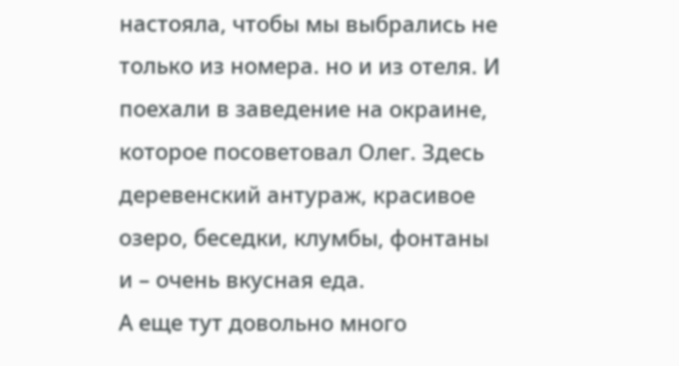настояла, чтобы мы выбрались не только из номера. но и из отеля. И поехали в заведение на окраине, которое посоветовал Олег. Здесь деревенский антураж, красивое озеро, беседки, клумбы, фонтаны и – очень вкусная еда.
А еще тут довольно много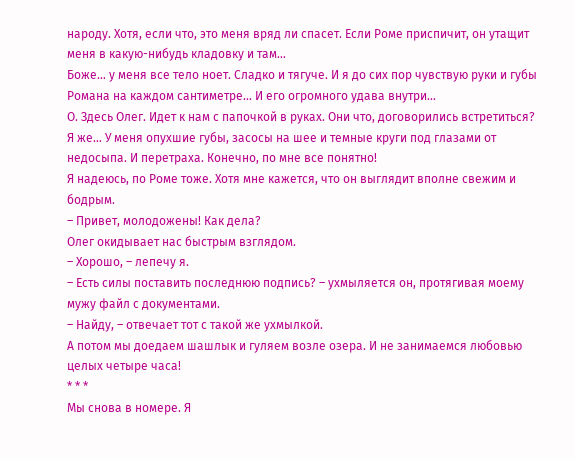народу. Хотя, если что, это меня вряд ли спасет. Если Роме приспичит, он утащит меня в какую-нибудь кладовку и там…
Боже… у меня все тело ноет. Сладко и тягуче. И я до сих пор чувствую руки и губы Романа на каждом сантиметре… И его огромного удава внутри…
О. Здесь Олег. Идет к нам с папочкой в руках. Они что, договорились встретиться?
Я же… У меня опухшие губы, засосы на шее и темные круги под глазами от недосыпа. И перетраха. Конечно, по мне все понятно!
Я надеюсь, по Роме тоже. Хотя мне кажется, что он выглядит вполне свежим и бодрым.
– Привет, молодожены! Как дела?
Олег окидывает нас быстрым взглядом.
– Хорошо, – лепечу я.
– Есть силы поставить последнюю подпись? – ухмыляется он, протягивая моему мужу файл с документами.
– Найду, – отвечает тот с такой же ухмылкой.
А потом мы доедаем шашлык и гуляем возле озера. И не занимаемся любовью целых четыре часа!
* * *
Мы снова в номере. Я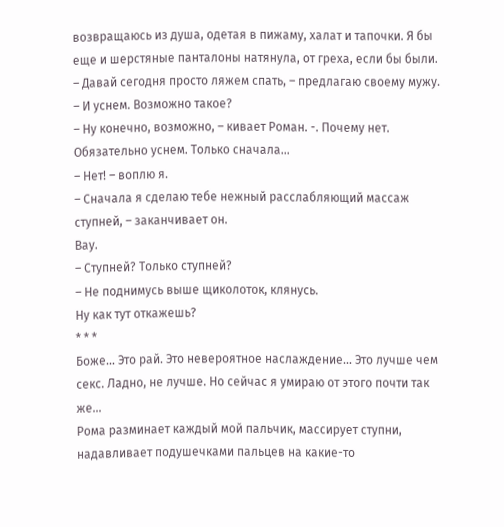возвращаюсь из душа, одетая в пижаму, халат и тапочки. Я бы еще и шерстяные панталоны натянула, от греха, если бы были.
– Давай сегодня просто ляжем спать, – предлагаю своему мужу. – И уснем. Возможно такое?
– Ну конечно, возможно, – кивает Роман. -. Почему нет. Обязательно уснем. Только сначала…
– Нет! – воплю я.
– Сначала я сделаю тебе нежный расслабляющий массаж ступней, – заканчивает он.
Вау.
– Ступней? Только ступней?
– Не поднимусь выше щиколоток, клянусь.
Ну как тут откажешь?
* * *
Боже… Это рай. Это невероятное наслаждение… Это лучше чем секс. Ладно, не лучше. Но сейчас я умираю от этого почти так же…
Рома разминает каждый мой пальчик, массирует ступни, надавливает подушечками пальцев на какие-то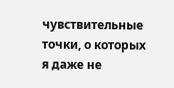чувствительные точки, о которых я даже не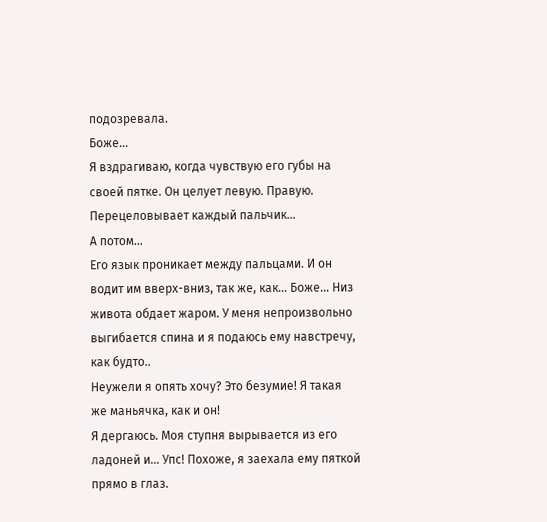подозревала.
Боже…
Я вздрагиваю, когда чувствую его губы на своей пятке. Он целует левую. Правую. Перецеловывает каждый пальчик…
А потом…
Его язык проникает между пальцами. И он водит им вверх-вниз, так же, как… Боже… Низ живота обдает жаром. У меня непроизвольно выгибается спина и я подаюсь ему навстречу, как будто..
Неужели я опять хочу? Это безумие! Я такая же маньячка, как и он!
Я дергаюсь. Моя ступня вырывается из его ладоней и… Упс! Похоже, я заехала ему пяткой прямо в глаз.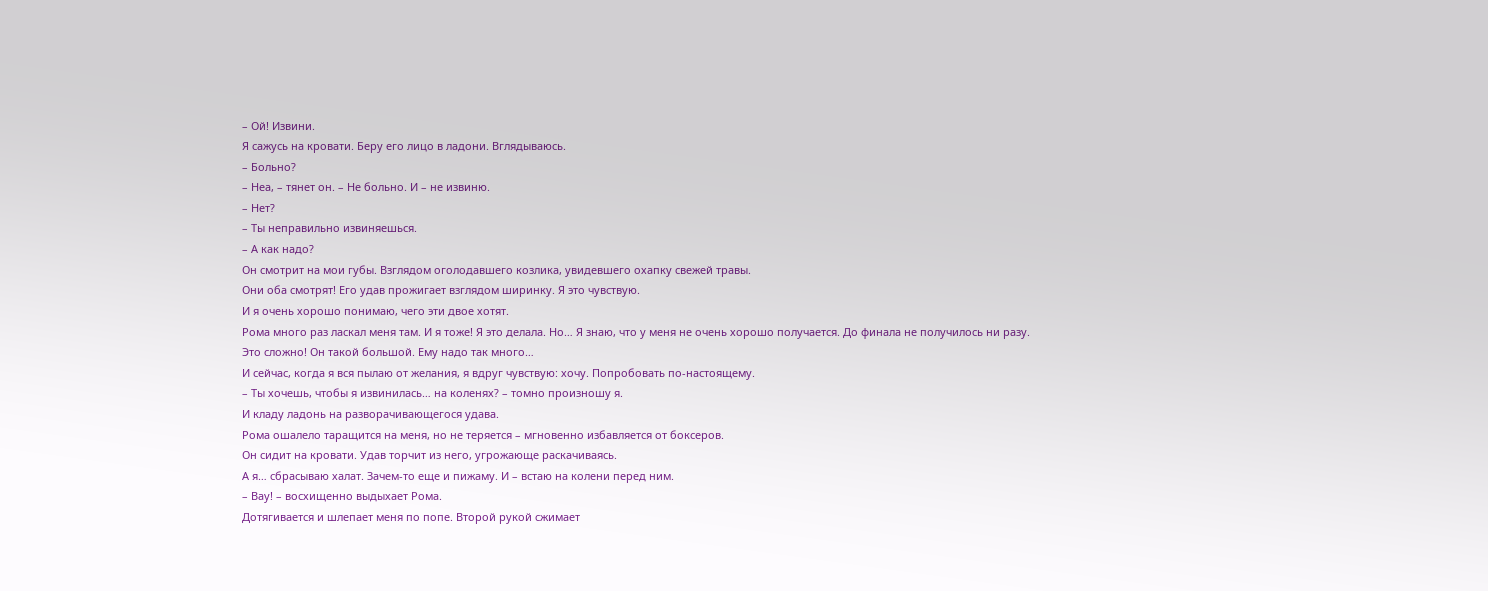– Ой! Извини.
Я сажусь на кровати. Беру его лицо в ладони. Вглядываюсь.
– Больно?
– Неа, – тянет он. – Не больно. И – не извиню.
– Нет?
– Ты неправильно извиняешься.
– А как надо?
Он смотрит на мои губы. Взглядом оголодавшего козлика, увидевшего охапку свежей травы.
Они оба смотрят! Его удав прожигает взглядом ширинку. Я это чувствую.
И я очень хорошо понимаю, чего эти двое хотят.
Рома много раз ласкал меня там. И я тоже! Я это делала. Но… Я знаю, что у меня не очень хорошо получается. До финала не получилось ни разу.
Это сложно! Он такой большой. Ему надо так много…
И сейчас, когда я вся пылаю от желания, я вдруг чувствую: хочу. Попробовать по-настоящему.
– Ты хочешь, чтобы я извинилась… на коленях? – томно произношу я.
И кладу ладонь на разворачивающегося удава.
Рома ошалело таращится на меня, но не теряется – мгновенно избавляется от боксеров.
Он сидит на кровати. Удав торчит из него, угрожающе раскачиваясь.
А я… сбрасываю халат. Зачем-то еще и пижаму. И – встаю на колени перед ним.
– Вау! – восхищенно выдыхает Рома.
Дотягивается и шлепает меня по попе. Второй рукой сжимает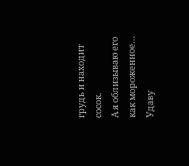грудь и находит сосок.
А я облизываю его как мороженное… Удаву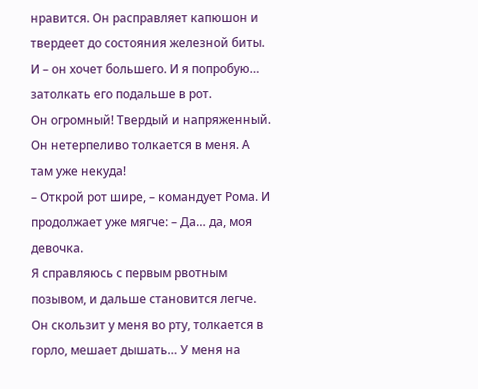нравится. Он расправляет капюшон и твердеет до состояния железной биты.
И – он хочет большего. И я попробую… затолкать его подальше в рот.
Он огромный! Твердый и напряженный. Он нетерпеливо толкается в меня. А там уже некуда!
– Открой рот шире, – командует Рома. И продолжает уже мягче: – Да… да, моя девочка.
Я справляюсь с первым рвотным позывом, и дальше становится легче.
Он скользит у меня во рту, толкается в горло, мешает дышать… У меня на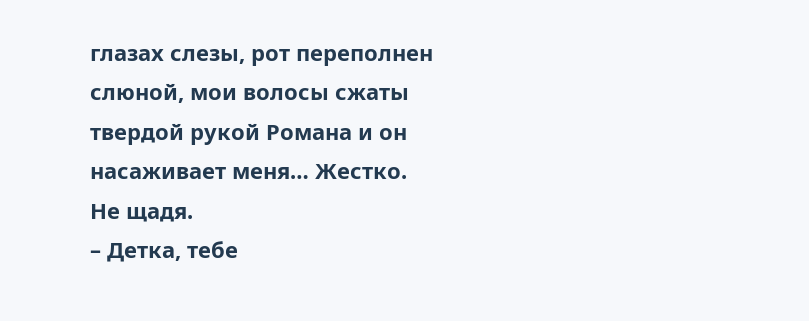глазах слезы, рот переполнен слюной, мои волосы сжаты твердой рукой Романа и он насаживает меня… Жестко. Не щадя.
– Детка, тебе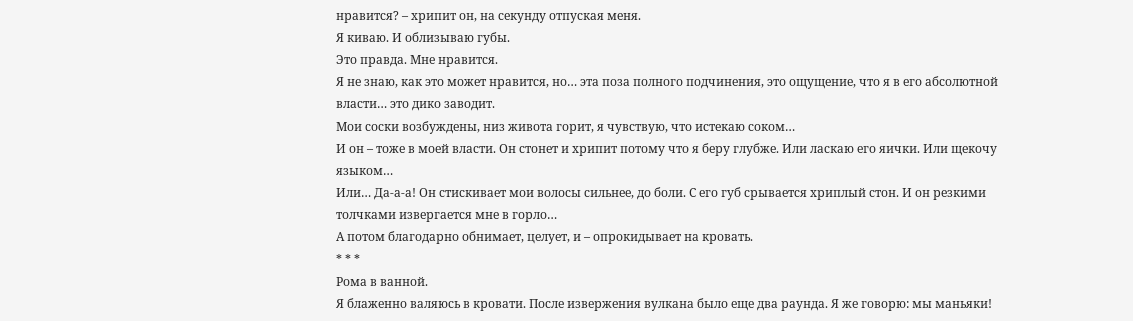нравится? – хрипит он, на секунду отпуская меня.
Я киваю. И облизываю губы.
Это правда. Мне нравится.
Я не знаю, как это может нравится, но… эта поза полного подчинения, это ощущение, что я в его абсолютной власти… это дико заводит.
Мои соски возбуждены, низ живота горит, я чувствую, что истекаю соком…
И он – тоже в моей власти. Он стонет и хрипит потому что я беру глубже. Или ласкаю его яички. Или щекочу языком…
Или… Да-а-а! Он стискивает мои волосы сильнее, до боли. С его губ срывается хриплый стон. И он резкими толчками извергается мне в горло…
А потом благодарно обнимает, целует, и – опрокидывает на кровать.
* * *
Рома в ванной.
Я блаженно валяюсь в кровати. После извержения вулкана было еще два раунда. Я же говорю: мы маньяки!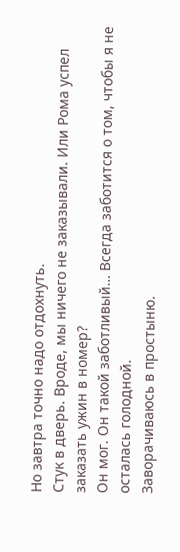Но завтра точно надо отдохнуть.
Стук в дверь. Вроде, мы ничего не заказывали. Или Рома успел заказать ужин в номер?
Он мог. Он такой заботливый… Всегда заботится о том, чтобы я не осталась голодной.
Заворачиваюсь в простыню.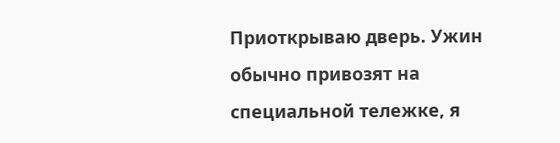Приоткрываю дверь. Ужин обычно привозят на специальной тележке, я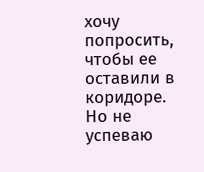хочу попросить, чтобы ее оставили в коридоре.
Но не успеваю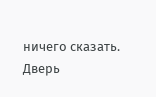ничего сказать.
Дверь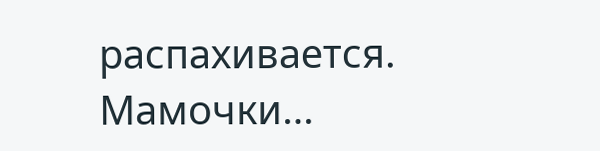распахивается.
Мамочки…